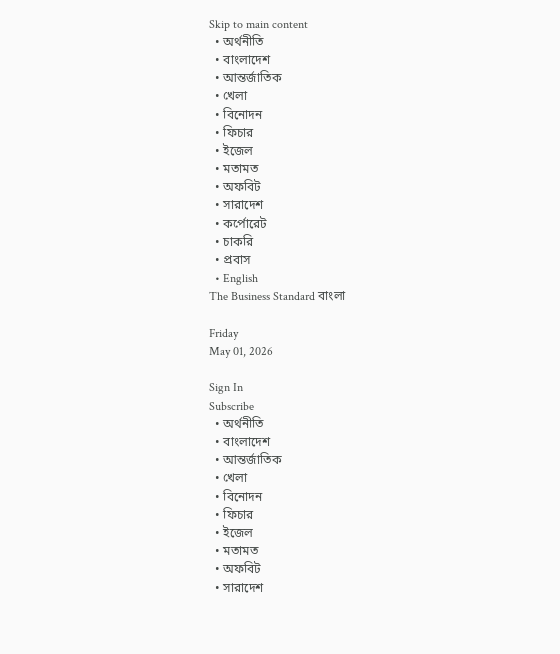Skip to main content
  • অর্থনীতি
  • বাংলাদেশ
  • আন্তর্জাতিক
  • খেলা
  • বিনোদন
  • ফিচার
  • ইজেল
  • মতামত
  • অফবিট
  • সারাদেশ
  • কর্পোরেট
  • চাকরি
  • প্রবাস
  • English
The Business Standard বাংলা

Friday
May 01, 2026

Sign In
Subscribe
  • অর্থনীতি
  • বাংলাদেশ
  • আন্তর্জাতিক
  • খেলা
  • বিনোদন
  • ফিচার
  • ইজেল
  • মতামত
  • অফবিট
  • সারাদেশ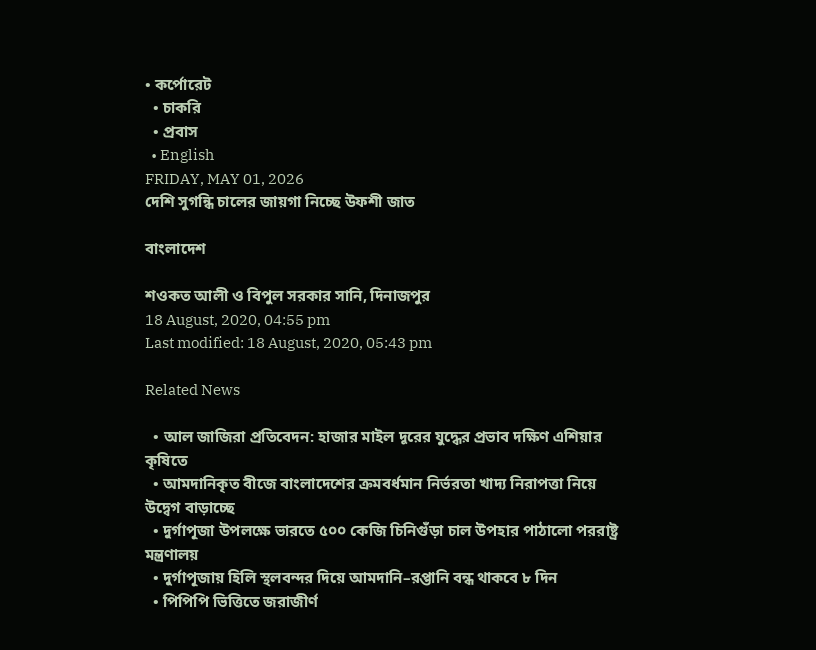• কর্পোরেট
  • চাকরি
  • প্রবাস
  • English
FRIDAY, MAY 01, 2026
দেশি সুগন্ধি চালের জায়গা নিচ্ছে উফশী জাত

বাংলাদেশ

শওকত আলী ও বিপুল সরকার সানি, দিনাজপুর
18 August, 2020, 04:55 pm
Last modified: 18 August, 2020, 05:43 pm

Related News

  • আল জাজিরা প্রতিবেদন: হাজার মাইল দূরের যুদ্ধের প্রভাব দক্ষিণ এশিয়ার কৃষিতে
  • আমদানিকৃত বীজে বাংলাদেশের ক্রমবর্ধমান নির্ভরতা খাদ্য নিরাপত্তা নিয়ে উদ্বেগ বাড়াচ্ছে
  • দুর্গাপূজা উপলক্ষে ভারতে ৫০০ কেজি চিনিগুঁড়া চাল উপহার পাঠালো পররাষ্ট্র মন্ত্রণালয়
  • দুর্গাপূজায় হিলি স্থলবন্দর দিয়ে আমদানি–রপ্তানি বন্ধ থাকবে ৮ দিন
  • পিপিপি ভিত্তিতে জরাজীর্ণ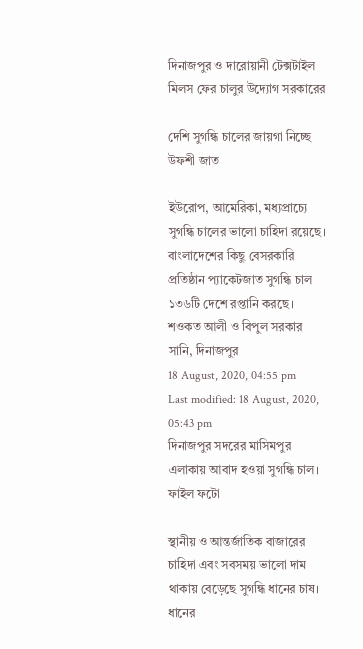দিনাজপুর ও দারোয়ানী টেক্সটাইল মিলস ফের চালুর উদ্যোগ সরকারের

দেশি সুগন্ধি চালের জায়গা নিচ্ছে উফশী জাত

ইউরোপ, আমেরিকা, মধ্যপ্রাচ্যে সুগন্ধি চালের ভালো চাহিদা রয়েছে। বাংলাদেশের কিছু বেসরকারি প্রতিষ্ঠান প্যাকেটজাত সুগন্ধি চাল ১৩৬টি দেশে রপ্তানি করছে।
শওকত আলী ও বিপুল সরকার সানি, দিনাজপুর
18 August, 2020, 04:55 pm
Last modified: 18 August, 2020, 05:43 pm
দিনাজপুর সদরের মাসিমপুর এলাকায় আবাদ হওয়া সুগন্ধি চাল। ফাইল ফটো

স্থানীয় ও আন্তর্জাতিক বাজারের চাহিদা এবং সবসময় ভালো দাম থাকায় বেড়েছে সুগন্ধি ধানের চাষ। ধানের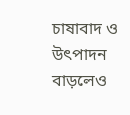চাষাবাদ ও উৎপাদন বাড়লেও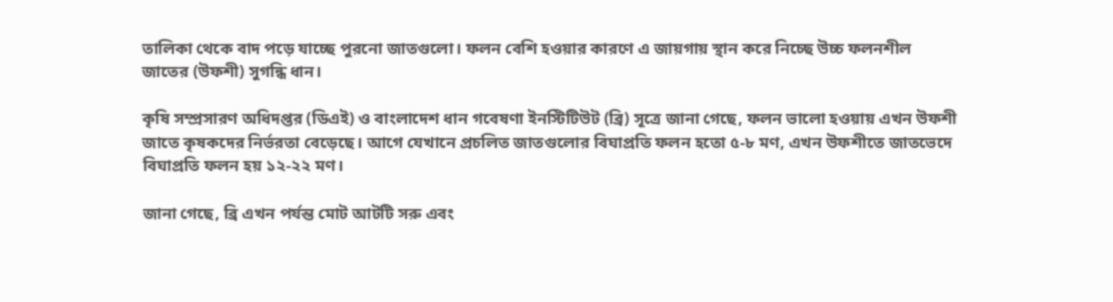তালিকা থেকে বাদ পড়ে যাচ্ছে পুরনো জাতগুলো। ফলন বেশি হওয়ার কারণে এ জায়গায় স্থান করে নিচ্ছে উচ্চ ফলনশীল জাতের (উফশী) সুগন্ধি ধান।

কৃষি সম্প্রসারণ অধিদপ্তর (ডিএই) ও বাংলাদেশ ধান গবেষণা ইনস্টিটিউট (ব্রি) সূত্রে জানা গেছে, ফলন ভালো হওয়ায় এখন উফশী জাতে কৃষকদের নির্ভরতা বেড়েছে। আগে যেখানে প্রচলিত জাতগুলোর বিঘাপ্রতি ফলন হতো ৫-৮ মণ, এখন উফশীতে জাতভেদে বিঘাপ্রতি ফলন হয় ১২-২২ মণ।

জানা গেছে, ব্রি এখন পর্যন্ত মোট আটটি সরু এবং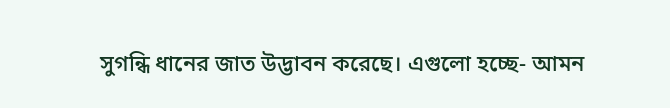সুগন্ধি ধানের জাত উদ্ভাবন করেছে। এগুলো হচ্ছে- আমন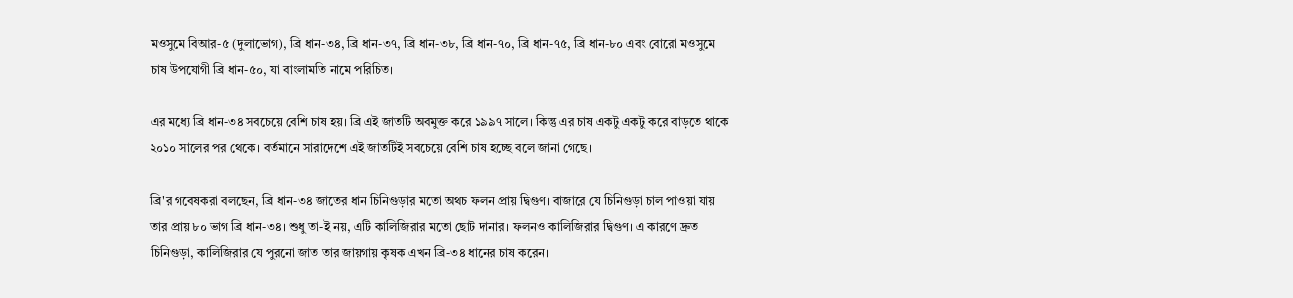মওসুমে বিআর-৫ (দুলাভোগ), ব্রি ধান-৩৪, ব্রি ধান-৩৭, ব্রি ধান-৩৮, ব্রি ধান-৭০, ব্রি ধান-৭৫, ব্রি ধান-৮০ এবং বোরো মওসুমে চাষ উপযোগী ব্রি ধান-৫০, যা বাংলামতি নামে পরিচিত।

এর মধ্যে ব্রি ধান-৩৪ সবচেয়ে বেশি চাষ হয়। ব্রি এই জাতটি অবমুক্ত করে ১৯৯৭ সালে। কিন্তু এর চাষ একটু একটু করে বাড়তে থাকে ২০১০ সালের পর থেকে। বর্তমানে সারাদেশে এই জাতটিই সবচেয়ে বেশি চাষ হচ্ছে বলে জানা গেছে।

ব্রি'র গবেষকরা বলছেন, ব্রি ধান-৩৪ জাতের ধান চিনিগুড়ার মতো অথচ ফলন প্রায় দ্বিগুণ। বাজারে যে চিনিগুড়া চাল পাওয়া যায় তার প্রায় ৮০ ভাগ ব্রি ধান-৩৪। শুধু তা-ই নয়, এটি কালিজিরার মতো ছোট দানার। ফলনও কালিজিরার দ্বিগুণ। এ কারণে দ্রুত চিনিগুড়া, কালিজিরার যে পুরনো জাত তার জায়গায় কৃষক এখন ব্রি-৩৪ ধানের চাষ করেন।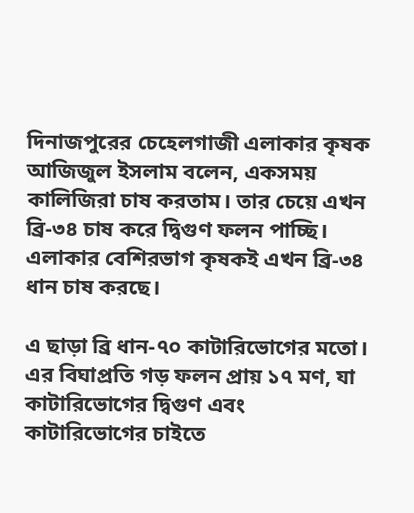দিনাজপুরের চেহেলগাজী এলাকার কৃষক আজিজুল ইসলাম বলেন, একসময় কালিজিরা চাষ করতাম। তার চেয়ে এখন ব্রি-৩৪ চাষ করে দ্বিগুণ ফলন পাচ্ছি। এলাকার বেশিরভাগ কৃষকই এখন ব্রি-৩৪ ধান চাষ করছে।

এ ছাড়া ব্রি ধান-৭০ কাটারিভোগের মতো। এর বিঘাপ্রতি গড় ফলন প্রায় ১৭ মণ, যা কাটারিভোগের দ্বিগুণ এবং কাটারিভোগের চাইতে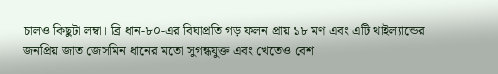চালও কিছুটা লম্বা। ব্রি ধান-৮০-এর বিঘাপ্রতি গড় ফলন প্রায় ১৮ মণ এবং এটি থাইল্যান্ডের জনপ্রিয় জাত জেসমিন ধানের মতো সুগন্ধযুক্ত এবং খেতেও বেশ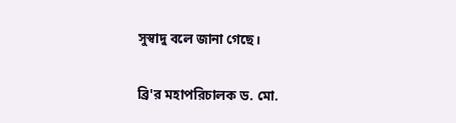সুস্বাদু বলে জানা গেছে।

ব্রি'র মহাপরিচালক ড. মো.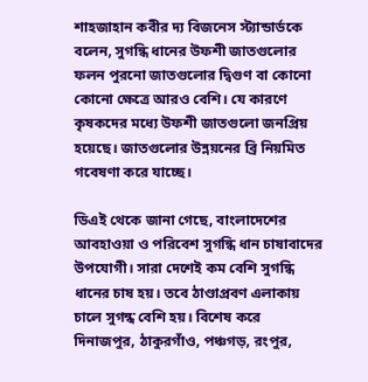শাহজাহান কবীর দ্য বিজনেস স্ট্যান্ডার্ডকে বলেন, সুগন্ধি ধানের উফশী জাতগুলোর ফলন পুরনো জাতগুলোর দ্বিগুণ বা কোনো কোনো ক্ষেত্রে আরও বেশি। যে কারণে কৃষকদের মধ্যে উফশী জাতগুলো জনপ্রিয় হয়েছে। জাতগুলোর উন্নয়নের ব্রি নিয়মিত গবেষণা করে যাচ্ছে।

ডিএই থেকে জানা গেছে, বাংলাদেশের আবহাওয়া ও পরিবেশ সুগন্ধি ধান চাষাবাদের উপযোগী। সারা দেশেই কম বেশি সুগন্ধি ধানের চাষ হয়। তবে ঠাণ্ডাপ্রবণ এলাকায় চালে সুগন্ধ বেশি হয়। বিশেষ করে দিনাজপুর, ঠাকুরগাঁও, পঞ্চগড়, রংপুর,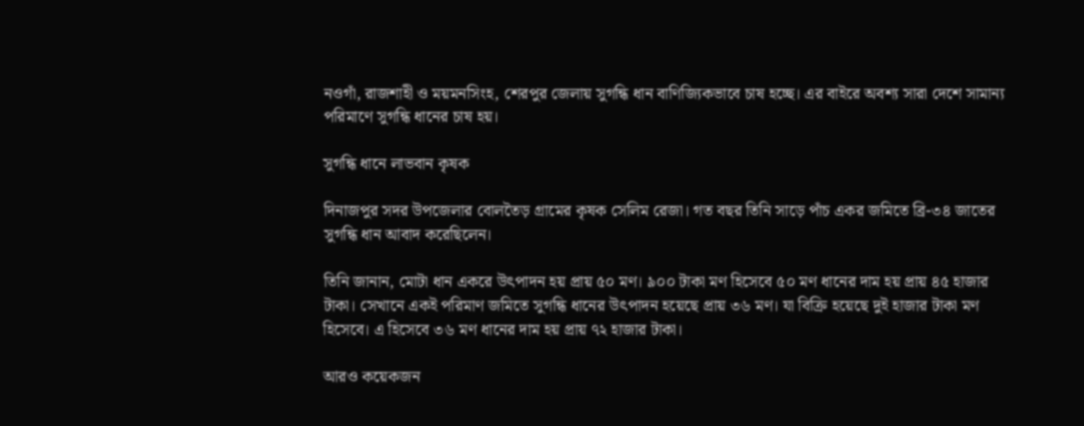নওগাঁ, রাজশাহী ও ময়মনসিংহ, শেরপুর জেলায় সুগন্ধি ধান বাণিজ্যিকভাবে চাষ হচ্ছে। এর বাইরে অবশ্য সারা দেশে সামান্য পরিমাণে সুগন্ধি ধানের চাষ হয়।

সুগন্ধি ধানে লাভবান কৃষক

দিনাজপুর সদর উপজেলার বোলতৈড় গ্রামের কৃষক সেলিম রেজা। গত বছর তিনি সাড়ে পাঁচ একর জমিতে ব্রি-৩৪ জাতের সুগন্ধি ধান আবাদ করেছিলেন।

তিনি জানান, মোটা ধান একরে উৎপাদন হয় প্রায় ৫০ মণ। ৯০০ টাকা মণ হিসেবে ৫০ মণ ধানের দাম হয় প্রায় ৪৫ হাজার টাকা। সেখানে একই পরিমাণ জমিতে সুগন্ধি ধানের উৎপাদন হয়েছে প্রায় ৩৬ মণ। যা বিক্রি হয়েছে দুই হাজার টাকা মণ হিসেবে। এ হিসেবে ৩৬ মণ ধানের দাম হয় প্রায় ৭২ হাজার টাকা।

আরও কয়েকজন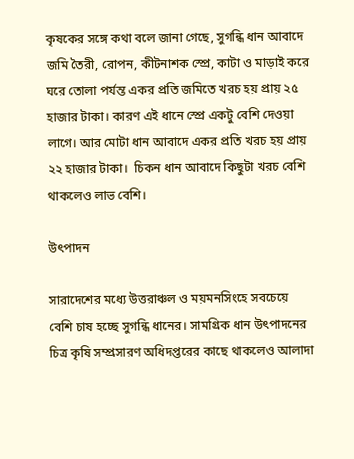কৃষকের সঙ্গে কথা বলে জানা গেছে, সুগন্ধি ধান আবাদে জমি তৈরী, রোপন, কীটনাশক স্প্রে, কাটা ও মাড়াই করে ঘরে তোলা পর্যন্ত একর প্রতি জমিতে খরচ হয় প্রায় ২৫ হাজার টাকা। কারণ এই ধানে স্প্রে একটু বেশি দেওয়া লাগে। আর মোটা ধান আবাদে একর প্রতি খরচ হয় প্রায় ২২ হাজার টাকা।  চিকন ধান আবাদে কিছুটা খরচ বেশি থাকলেও লাভ বেশি।

উৎপাদন

সারাদেশের মধ্যে উত্তরাঞ্চল ও ময়মনসিংহে সবচেয়ে বেশি চাষ হচ্ছে সুগন্ধি ধানের। সামগ্রিক ধান উৎপাদনের চিত্র কৃষি সম্প্রসারণ অধিদপ্তরের কাছে থাকলেও আলাদা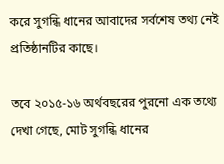করে সুগন্ধি ধানের আবাদের সর্বশেষ তথ্য নেই প্রতিষ্ঠানটির কাছে।

তবে ২০১৫-১৬ অর্থবছরের পুরনো এক তথ্যে দেখা গেছে, মোট সুগন্ধি ধানের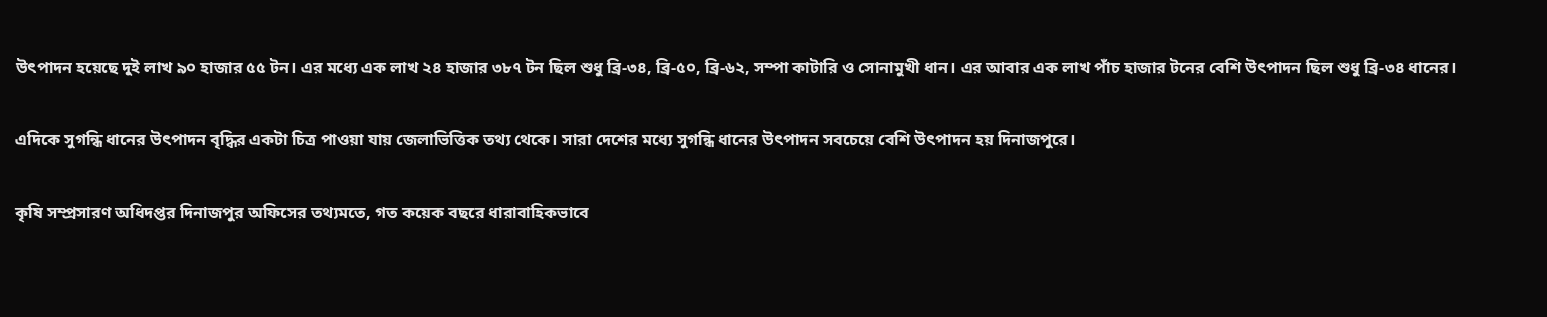উৎপাদন হয়েছে দুই লাখ ৯০ হাজার ৫৫ টন। এর মধ্যে এক লাখ ২৪ হাজার ৩৮৭ টন ছিল শুধু ব্রি-৩৪, ব্রি-৫০, ব্রি-৬২, সম্পা কাটারি ও সোনামুখী ধান। এর আবার এক লাখ পাঁচ হাজার টনের বেশি উৎপাদন ছিল শুধু ব্রি-৩৪ ধানের।

এদিকে সুগন্ধি ধানের উৎপাদন বৃদ্ধির একটা চিত্র পাওয়া যায় জেলাভিত্তিক তথ্য থেকে। সারা দেশের মধ্যে সুগন্ধি ধানের উৎপাদন সবচেয়ে বেশি উৎপাদন হয় দিনাজপুরে।

কৃষি সম্প্রসারণ অধিদপ্তর দিনাজপুর অফিসের তথ্যমতে, গত কয়েক বছরে ধারাবাহিকভাবে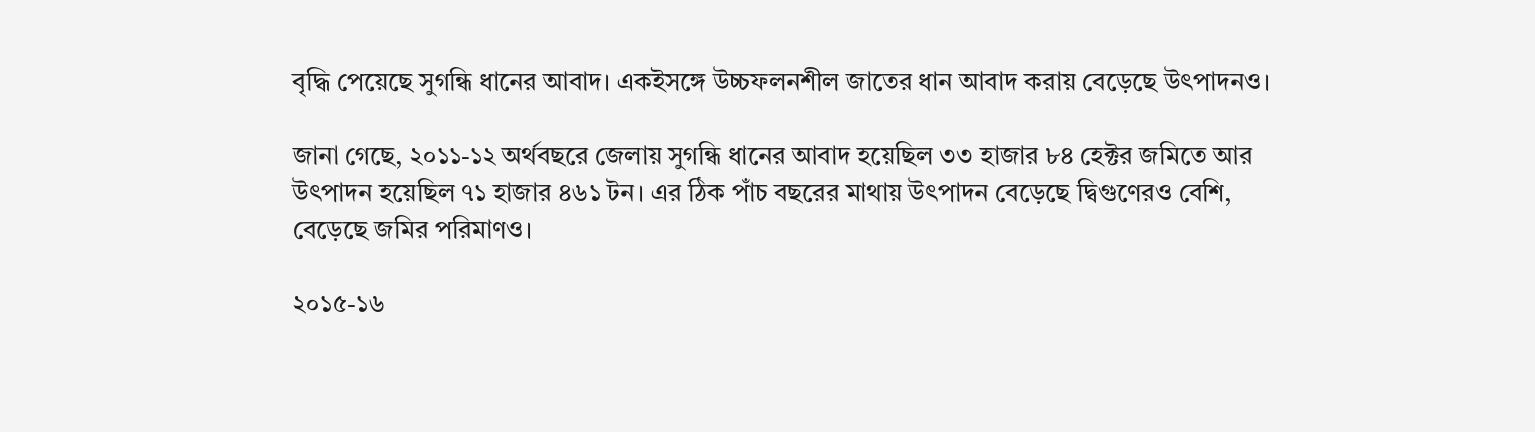বৃদ্ধি পেয়েছে সুগন্ধি ধানের আবাদ। একইসঙ্গে উচ্চফলনশীল জাতের ধান আবাদ করায় বেড়েছে উৎপাদনও।

জানা গেছে, ২০১১-১২ অর্থবছরে জেলায় সুগন্ধি ধানের আবাদ হয়েছিল ৩৩ হাজার ৮৪ হেক্টর জমিতে আর উৎপাদন হয়েছিল ৭১ হাজার ৪৬১ টন। এর ঠিক পাঁচ বছরের মাথায় উৎপাদন বেড়েছে দ্বিগুণেরও বেশি, বেড়েছে জমির পরিমাণও।

২০১৫-১৬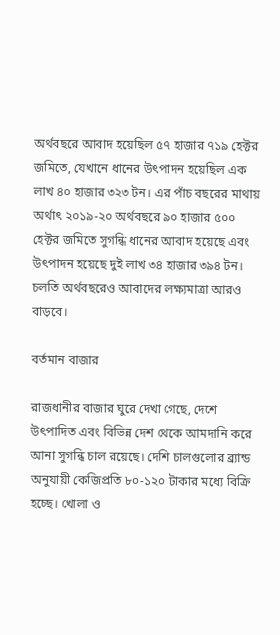অর্থবছরে আবাদ হয়েছিল ৫৭ হাজার ৭১৯ হেক্টর জমিতে, যেখানে ধানের উৎপাদন হয়েছিল এক লাখ ৪০ হাজার ৩২৩ টন। এর পাঁচ বছরের মাথায় অর্থাৎ ২০১৯-২০ অর্থবছরে ৯০ হাজার ৫০০ হেক্টর জমিতে সুগন্ধি ধানের আবাদ হয়েছে এবং উৎপাদন হয়েছে দুই লাখ ৩৪ হাজার ৩৯৪ টন। চলতি অর্থবছরেও আবাদের লক্ষ্যমাত্রা আরও বাড়বে।

বর্তমান বাজার

রাজধানীর বাজার ঘুরে দেখা গেছে, দেশে উৎপাদিত এবং বিভিন্ন দেশ থেকে আমদানি করে আনা সুগন্ধি চাল রয়েছে। দেশি চালগুলোর ব্র্যান্ড অনুযায়ী কেজিপ্রতি ৮০-১২০ টাকার মধ্যে বিক্রি হচ্ছে। খোলা ও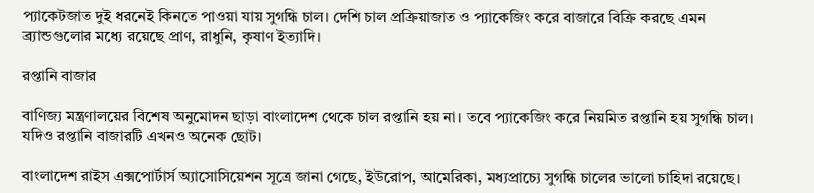প্যাকেটজাত দুই ধরনেই কিনতে পাওয়া যায় সুগন্ধি চাল। দেশি চাল প্রক্রিয়াজাত ও প্যাকেজিং করে বাজারে বিক্রি করছে এমন ব্র্যান্ডগুলোর মধ্যে রয়েছে প্রাণ, রাধুনি, কৃষাণ ইত্যাদি।

রপ্তানি বাজার

বাণিজ্য মন্ত্রণালয়ের বিশেষ অনুমোদন ছাড়া বাংলাদেশ থেকে চাল রপ্তানি হয় না। তবে প্যাকেজিং করে নিয়মিত রপ্তানি হয় সুগন্ধি চাল। যদিও রপ্তানি বাজারটি এখনও অনেক ছোট।

বাংলাদেশ রাইস এক্সপোর্টার্স অ্যাসোসিয়েশন সূত্রে জানা গেছে, ইউরোপ, আমেরিকা, মধ্যপ্রাচ্যে সুগন্ধি চালের ভালো চাহিদা রয়েছে।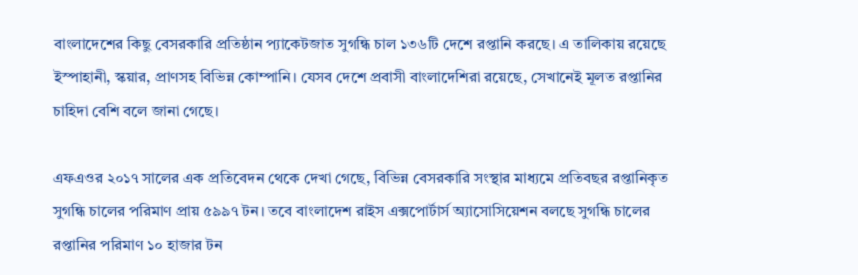বাংলাদেশের কিছু বেসরকারি প্রতিষ্ঠান প্যাকেটজাত সুগন্ধি চাল ১৩৬টি দেশে রপ্তানি করছে। এ তালিকায় রয়েছে ইস্পাহানী, স্কয়ার, প্রাণসহ বিভিন্ন কোম্পানি। যেসব দেশে প্রবাসী বাংলাদেশিরা রয়েছে, সেখানেই মূলত রপ্তানির চাহিদা বেশি বলে জানা গেছে।

এফএওর ২০১৭ সালের এক প্রতিবেদন থেকে দেখা গেছে, বিভিন্ন বেসরকারি সংস্থার মাধ্যমে প্রতিবছর রপ্তানিকৃত সুগন্ধি চালের পরিমাণ প্রায় ৫৯৯৭ টন। তবে বাংলাদেশ রাইস এক্সপোর্টার্স অ্যাসোসিয়েশন বলছে সুগন্ধি চালের রপ্তানির পরিমাণ ১০ হাজার টন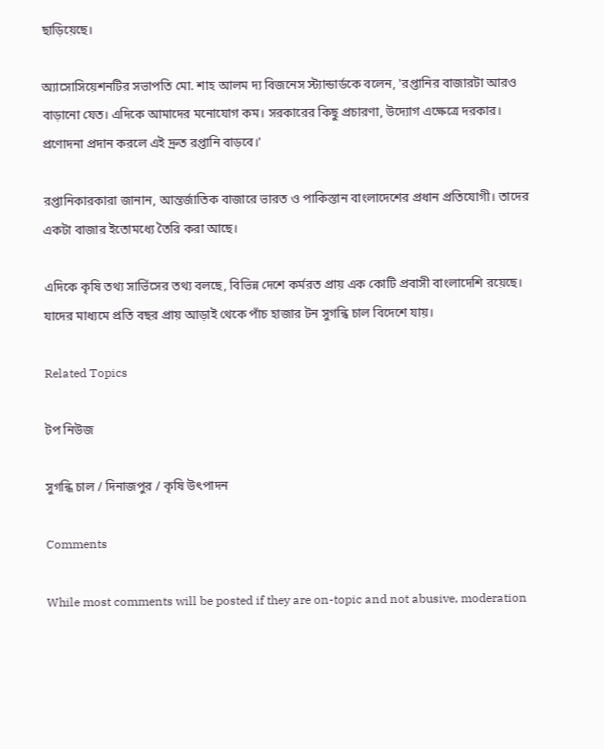ছাড়িয়েছে।

অ্যাসোসিয়েশনটির সভাপতি মো. শাহ আলম দ্য বিজনেস স্ট্যান্ডার্ডকে বলেন, 'রপ্তানির বাজারটা আরও বাড়ানো যেত। এদিকে আমাদের মনোযোগ কম। সরকারের কিছু প্রচারণা, উদ্যোগ এক্ষেত্রে দরকার। প্রণোদনা প্রদান করলে এই দ্রুত রপ্তানি বাড়বে।'

রপ্তানিকারকারা জানান, আন্তর্জাতিক বাজারে ভারত ও পাকিস্তান বাংলাদেশের প্রধান প্রতিযোগী। তাদের একটা বাজার ইতোমধ্যে তৈরি করা আছে।

এদিকে কৃষি তথ্য সার্ভিসের তথ্য বলছে, বিভিন্ন দেশে কর্মরত প্রায় এক কোটি প্রবাসী বাংলাদেশি রয়েছে। যাদের মাধ্যমে প্রতি বছর প্রায় আড়াই থেকে পাঁচ হাজার টন সুগন্ধি চাল বিদেশে যায়।

Related Topics

টপ নিউজ

সুগন্ধি চাল / দিনাজপুর / কৃষি উৎপাদন

Comments

While most comments will be posted if they are on-topic and not abusive, moderation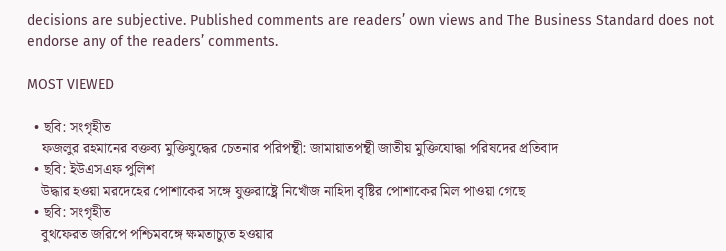decisions are subjective. Published comments are readers’ own views and The Business Standard does not endorse any of the readers’ comments.

MOST VIEWED

  • ছবি: সংগৃহীত
    ফজলুর রহমানের বক্তব্য মুক্তিযুদ্ধের চেতনার পরিপন্থী: জামায়াতপন্থী জাতীয় মুক্তিযোদ্ধা পরিষদের প্রতিবাদ
  • ছবি: ইউএসএফ পুলিশ
    উদ্ধার হওয়া মরদেহের পোশাকের সঙ্গে যুক্তরাষ্ট্রে নিখোঁজ নাহিদা বৃষ্টির পোশাকের মিল পাওয়া গেছে
  • ছবি: সংগৃহীত
    বুথফেরত জরিপে পশ্চিমবঙ্গে ক্ষমতাচ্যুত হওয়ার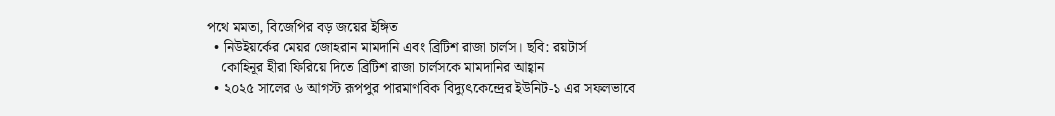পথে মমতা, বিজেপির বড় জয়ের ইঙ্গিত
  • নিউইয়র্কের মেয়র জোহরান মামদানি এবং ব্রিটিশ রাজা চার্লস। ছবি: রয়টার্স
    কোহিনূর হীরা ফিরিয়ে দিতে ব্রিটিশ রাজা চার্লসকে মামদানির আহ্বান
  • ২০২৫ সালের ৬ আগস্ট রূপপুর পারমাণবিক বিদ্যুৎকেন্দ্রের ইউনিট-১ এর সফলভাবে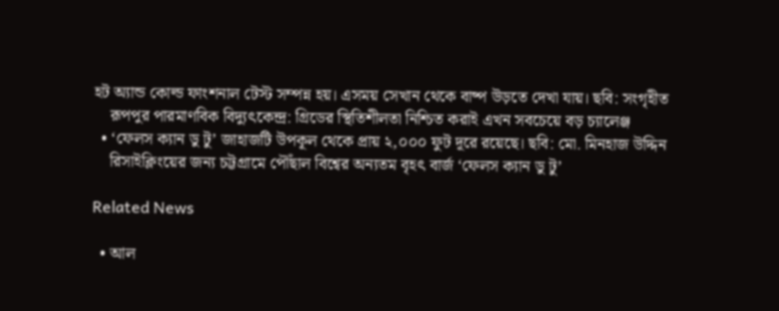হট অ্যান্ড কোল্ড ফাংশনাল টেস্ট সম্পন্ন হয়। এসময় সেখান থেকে বাষ্প উড়তে দেখা যায়। ছবি: সংগৃহীত
    রূপপুর পারমাণবিক বিদ্যুৎকেন্দ্র: গ্রিডের স্থিতিশীলতা নিশ্চিত করাই এখন সবচেয়ে বড় চ্যালেঞ্জ
  • ‘ফেলস ক্যান ডু টু’ জাহাজটি উপকূল থেকে প্রায় ২,০০০ ফুট দূরে রয়েছে। ছবি: মো. মিনহাজ উদ্দিন
    রিসাইক্লিংয়ের জন্য চট্টগ্রামে পৌঁছাল বিশ্বের অন্যতম বৃহৎ বার্জ ‘ফেলস ক্যান ডু টু’

Related News

  • আল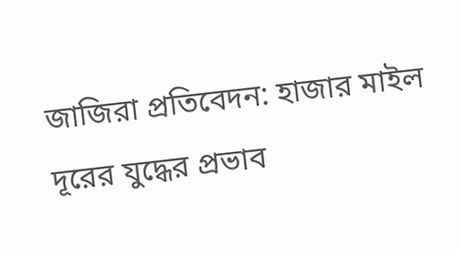জাজিরা প্রতিবেদন: হাজার মাইল দূরের যুদ্ধের প্রভাব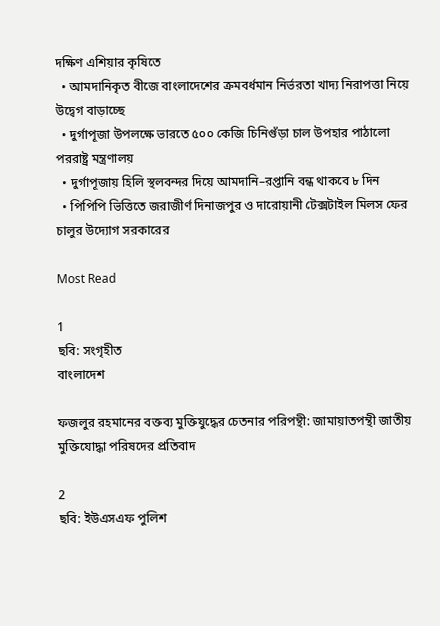দক্ষিণ এশিয়ার কৃষিতে
  • আমদানিকৃত বীজে বাংলাদেশের ক্রমবর্ধমান নির্ভরতা খাদ্য নিরাপত্তা নিয়ে উদ্বেগ বাড়াচ্ছে
  • দুর্গাপূজা উপলক্ষে ভারতে ৫০০ কেজি চিনিগুঁড়া চাল উপহার পাঠালো পররাষ্ট্র মন্ত্রণালয়
  • দুর্গাপূজায় হিলি স্থলবন্দর দিয়ে আমদানি–রপ্তানি বন্ধ থাকবে ৮ দিন
  • পিপিপি ভিত্তিতে জরাজীর্ণ দিনাজপুর ও দারোয়ানী টেক্সটাইল মিলস ফের চালুর উদ্যোগ সরকারের

Most Read

1
ছবি: সংগৃহীত
বাংলাদেশ

ফজলুর রহমানের বক্তব্য মুক্তিযুদ্ধের চেতনার পরিপন্থী: জামায়াতপন্থী জাতীয় মুক্তিযোদ্ধা পরিষদের প্রতিবাদ

2
ছবি: ইউএসএফ পুলিশ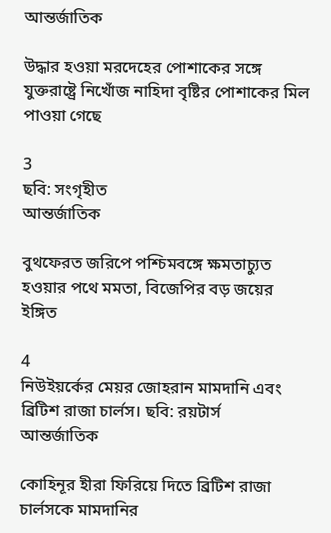আন্তর্জাতিক

উদ্ধার হওয়া মরদেহের পোশাকের সঙ্গে যুক্তরাষ্ট্রে নিখোঁজ নাহিদা বৃষ্টির পোশাকের মিল পাওয়া গেছে

3
ছবি: সংগৃহীত
আন্তর্জাতিক

বুথফেরত জরিপে পশ্চিমবঙ্গে ক্ষমতাচ্যুত হওয়ার পথে মমতা, বিজেপির বড় জয়ের ইঙ্গিত

4
নিউইয়র্কের মেয়র জোহরান মামদানি এবং ব্রিটিশ রাজা চার্লস। ছবি: রয়টার্স
আন্তর্জাতিক

কোহিনূর হীরা ফিরিয়ে দিতে ব্রিটিশ রাজা চার্লসকে মামদানির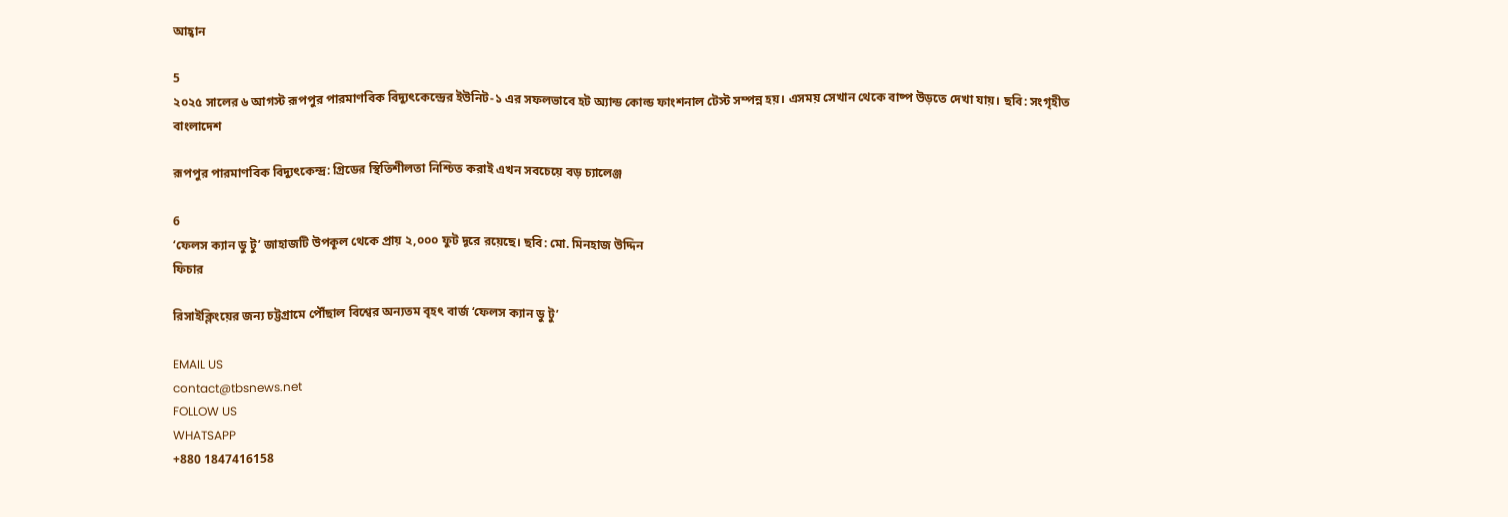আহ্বান

5
২০২৫ সালের ৬ আগস্ট রূপপুর পারমাণবিক বিদ্যুৎকেন্দ্রের ইউনিট-১ এর সফলভাবে হট অ্যান্ড কোল্ড ফাংশনাল টেস্ট সম্পন্ন হয়। এসময় সেখান থেকে বাষ্প উড়তে দেখা যায়। ছবি: সংগৃহীত
বাংলাদেশ

রূপপুর পারমাণবিক বিদ্যুৎকেন্দ্র: গ্রিডের স্থিতিশীলতা নিশ্চিত করাই এখন সবচেয়ে বড় চ্যালেঞ্জ

6
‘ফেলস ক্যান ডু টু’ জাহাজটি উপকূল থেকে প্রায় ২,০০০ ফুট দূরে রয়েছে। ছবি: মো. মিনহাজ উদ্দিন
ফিচার

রিসাইক্লিংয়ের জন্য চট্টগ্রামে পৌঁছাল বিশ্বের অন্যতম বৃহৎ বার্জ ‘ফেলস ক্যান ডু টু’

EMAIL US
contact@tbsnews.net
FOLLOW US
WHATSAPP
+880 1847416158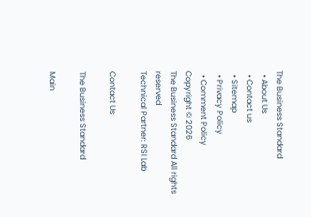The Business Standard
  • About Us
  • Contact us
  • Sitemap
  • Privacy Policy
  • Comment Policy
Copyright © 2026
The Business Standard All rights reserved
Technical Partner: RSI Lab

Contact Us

The Business Standard

Main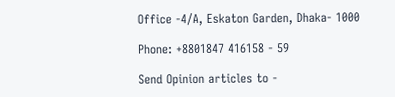Office -4/A, Eskaton Garden, Dhaka- 1000

Phone: +8801847 416158 - 59

Send Opinion articles to -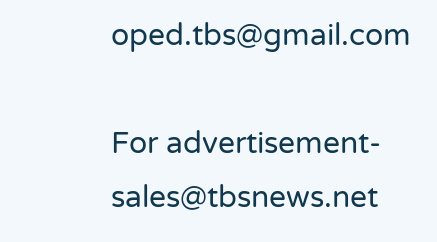oped.tbs@gmail.com

For advertisement- sales@tbsnews.net